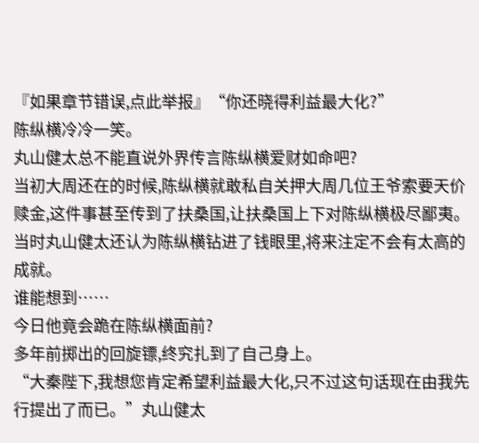『如果章节错误,点此举报』“你还晓得利益最大化?”
陈纵横冷冷一笑。
丸山健太总不能直说外界传言陈纵横爱财如命吧?
当初大周还在的时候,陈纵横就敢私自关押大周几位王爷索要天价赎金,这件事甚至传到了扶桑国,让扶桑国上下对陈纵横极尽鄙夷。
当时丸山健太还认为陈纵横钻进了钱眼里,将来注定不会有太高的成就。
谁能想到……
今日他竟会跪在陈纵横面前?
多年前掷出的回旋镖,终究扎到了自己身上。
“大秦陛下,我想您肯定希望利益最大化,只不过这句话现在由我先行提出了而已。”丸山健太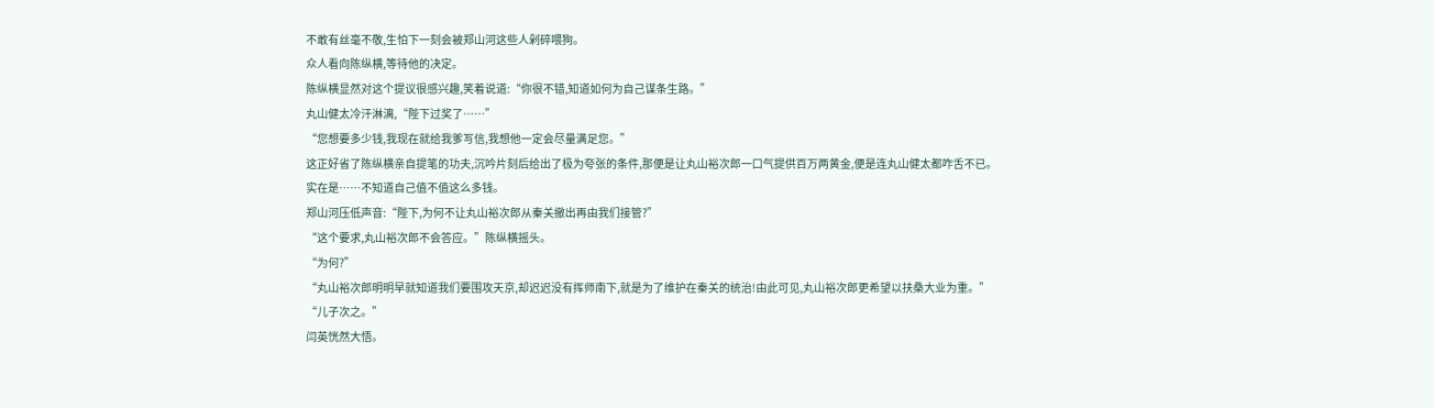不敢有丝毫不敬,生怕下一刻会被郑山河这些人剁碎喂狗。
众人看向陈纵横,等待他的决定。
陈纵横显然对这个提议很感兴趣,笑着说道:“你很不错,知道如何为自己谋条生路。”
丸山健太冷汗淋漓,“陛下过奖了……”
“您想要多少钱,我现在就给我爹写信,我想他一定会尽量满足您。”
这正好省了陈纵横亲自提笔的功夫,沉吟片刻后给出了极为夸张的条件,那便是让丸山裕次郎一口气提供百万两黄金,便是连丸山健太都咋舌不已。
实在是……不知道自己值不值这么多钱。
郑山河压低声音:“陛下,为何不让丸山裕次郎从秦关撤出再由我们接管?”
“这个要求,丸山裕次郎不会答应。”陈纵横摇头。
“为何?”
“丸山裕次郎明明早就知道我们要围攻天京,却迟迟没有挥师南下,就是为了维护在秦关的统治!由此可见,丸山裕次郎更希望以扶桑大业为重。”
“儿子次之。”
闫英恍然大悟。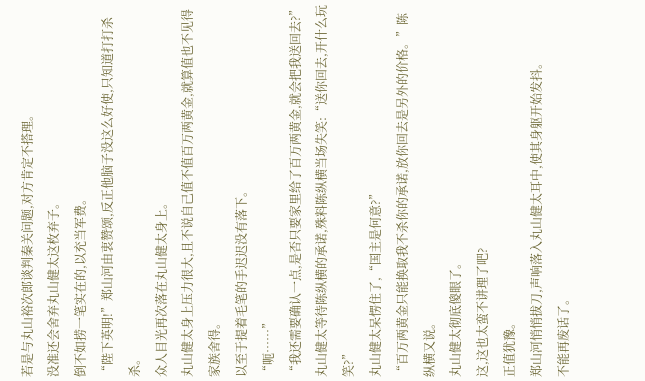若是与丸山裕次郎谈判秦关问题,对方肯定不搭理。
没准还会舍弃丸山健太这枚弃子。
倒不如捞一笔实在的,以充当军费。
“陛下英明!”郑山河由衷赞颂,反正他脑子没这么好使,只知道打打杀杀。
众人目光再次落在丸山健太身上。
丸山健太身上压力很大,且不说自己值不值百万两黄金,就算值也不见得家族舍得。
以至于提着毛笔的手迟迟没有落下。
“呃……”
“我还需要确认一点,是否只要家里给了百万两黄金,就会把我送回去?”丸山健太等待陈纵横的承诺,殊料陈纵横当场失笑:“送你回去,开什么玩笑?”
丸山健太呆愣住了,“国主是何意?”
“百万两黄金只能换取我不杀你的承诺,放你回去是另外的价格。”陈纵横又说。
丸山健太彻底傻眼了。
这,这也太蛮不讲理了吧?
正值犹豫。
郑山河悄悄拔刀,声响落入丸山健太耳中,使其身躯开始发抖。
不能再废话了。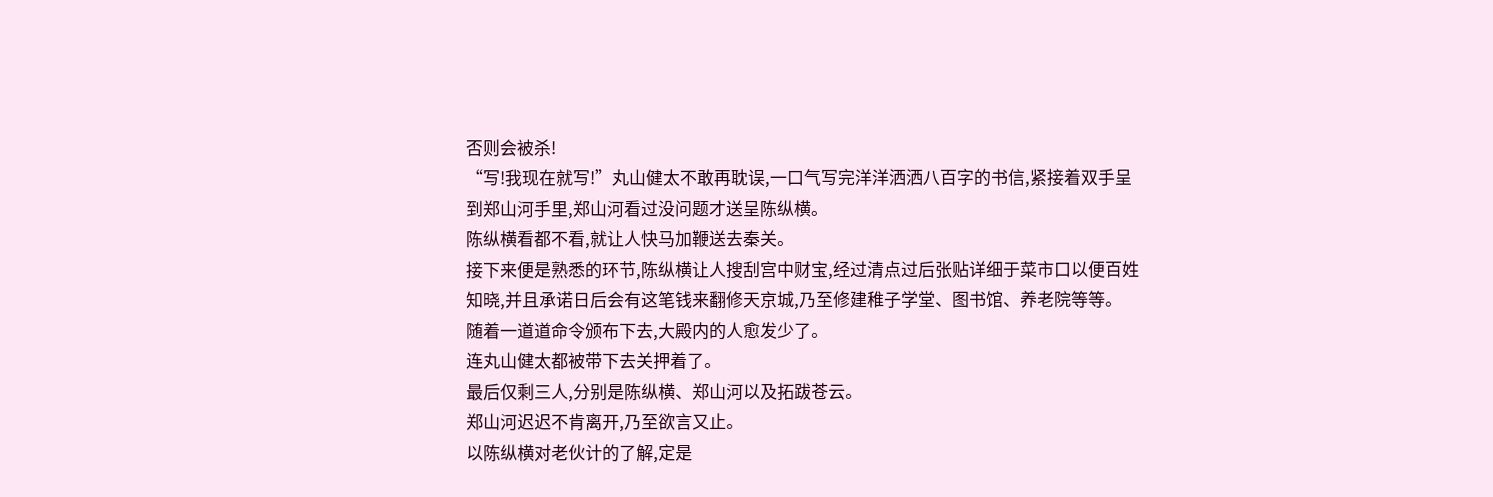否则会被杀!
“写!我现在就写!”丸山健太不敢再耽误,一口气写完洋洋洒洒八百字的书信,紧接着双手呈到郑山河手里,郑山河看过没问题才送呈陈纵横。
陈纵横看都不看,就让人快马加鞭送去秦关。
接下来便是熟悉的环节,陈纵横让人搜刮宫中财宝,经过清点过后张贴详细于菜市口以便百姓知晓,并且承诺日后会有这笔钱来翻修天京城,乃至修建稚子学堂、图书馆、养老院等等。
随着一道道命令颁布下去,大殿内的人愈发少了。
连丸山健太都被带下去关押着了。
最后仅剩三人,分别是陈纵横、郑山河以及拓跋苍云。
郑山河迟迟不肯离开,乃至欲言又止。
以陈纵横对老伙计的了解,定是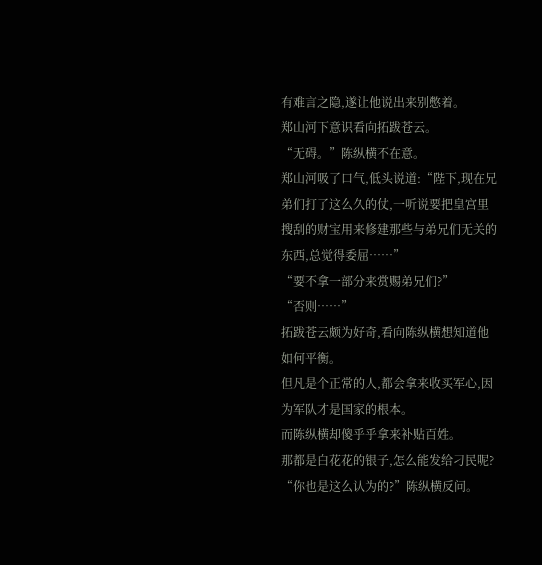有难言之隐,遂让他说出来别憋着。
郑山河下意识看向拓跋苍云。
“无碍。”陈纵横不在意。
郑山河吸了口气,低头说道:“陛下,现在兄弟们打了这么久的仗,一听说要把皇宫里搜刮的财宝用来修建那些与弟兄们无关的东西,总觉得委屈……”
“要不拿一部分来赏赐弟兄们?”
“否则……”
拓跋苍云颇为好奇,看向陈纵横想知道他如何平衡。
但凡是个正常的人,都会拿来收买军心,因为军队才是国家的根本。
而陈纵横却傻乎乎拿来补贴百姓。
那都是白花花的银子,怎么能发给刁民呢?
“你也是这么认为的?”陈纵横反问。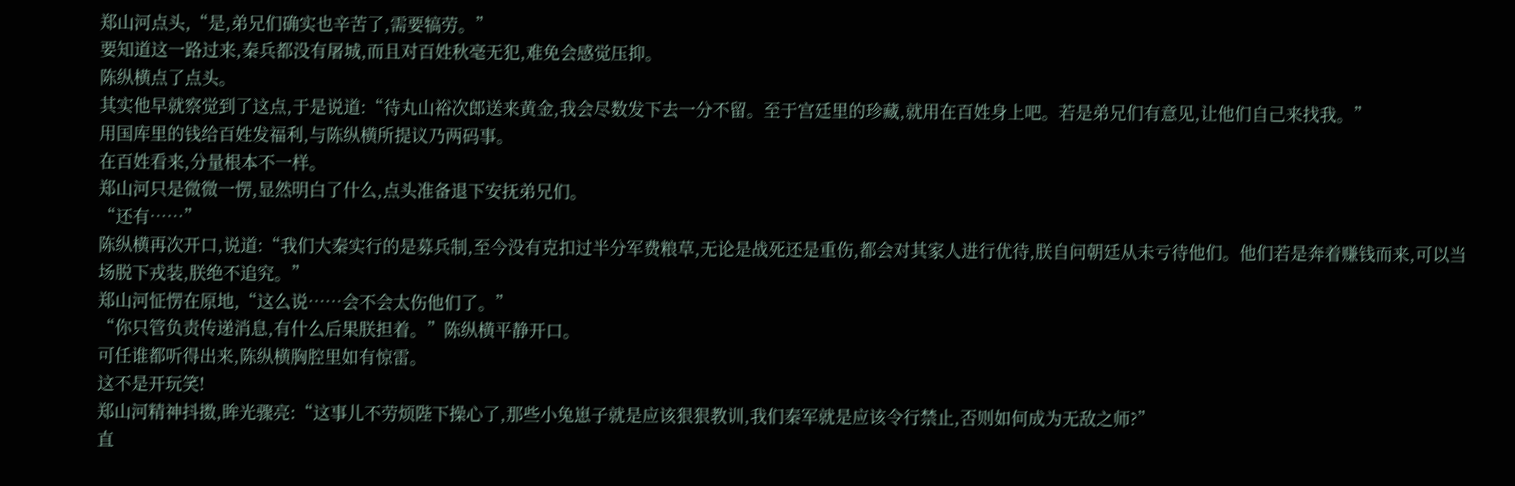郑山河点头,“是,弟兄们确实也辛苦了,需要犒劳。”
要知道这一路过来,秦兵都没有屠城,而且对百姓秋毫无犯,难免会感觉压抑。
陈纵横点了点头。
其实他早就察觉到了这点,于是说道:“待丸山裕次郎送来黄金,我会尽数发下去一分不留。至于宫廷里的珍藏,就用在百姓身上吧。若是弟兄们有意见,让他们自己来找我。”
用国库里的钱给百姓发福利,与陈纵横所提议乃两码事。
在百姓看来,分量根本不一样。
郑山河只是微微一愣,显然明白了什么,点头准备退下安抚弟兄们。
“还有……”
陈纵横再次开口,说道:“我们大秦实行的是募兵制,至今没有克扣过半分军费粮草,无论是战死还是重伤,都会对其家人进行优待,朕自问朝廷从未亏待他们。他们若是奔着赚钱而来,可以当场脱下戎装,朕绝不追究。”
郑山河怔愣在原地,“这么说……会不会太伤他们了。”
“你只管负责传递消息,有什么后果朕担着。”陈纵横平静开口。
可任谁都听得出来,陈纵横胸腔里如有惊雷。
这不是开玩笑!
郑山河精神抖擞,眸光骤亮:“这事儿不劳烦陛下操心了,那些小兔崽子就是应该狠狠教训,我们秦军就是应该令行禁止,否则如何成为无敌之师?”
直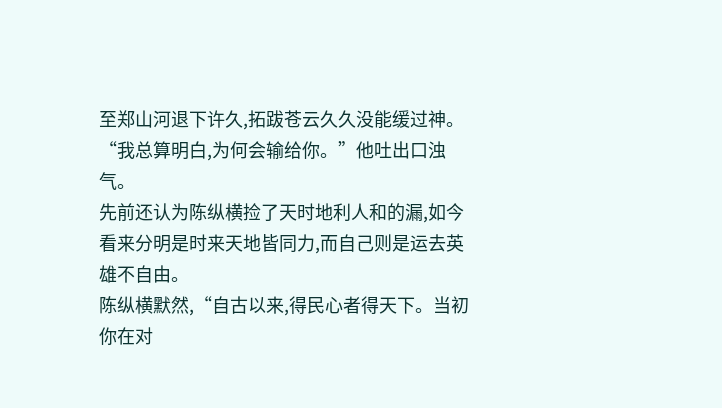至郑山河退下许久,拓跋苍云久久没能缓过神。
“我总算明白,为何会输给你。”他吐出口浊气。
先前还认为陈纵横捡了天时地利人和的漏,如今看来分明是时来天地皆同力,而自己则是运去英雄不自由。
陈纵横默然,“自古以来,得民心者得天下。当初你在对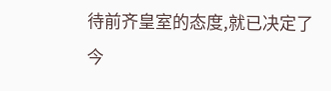待前齐皇室的态度,就已决定了今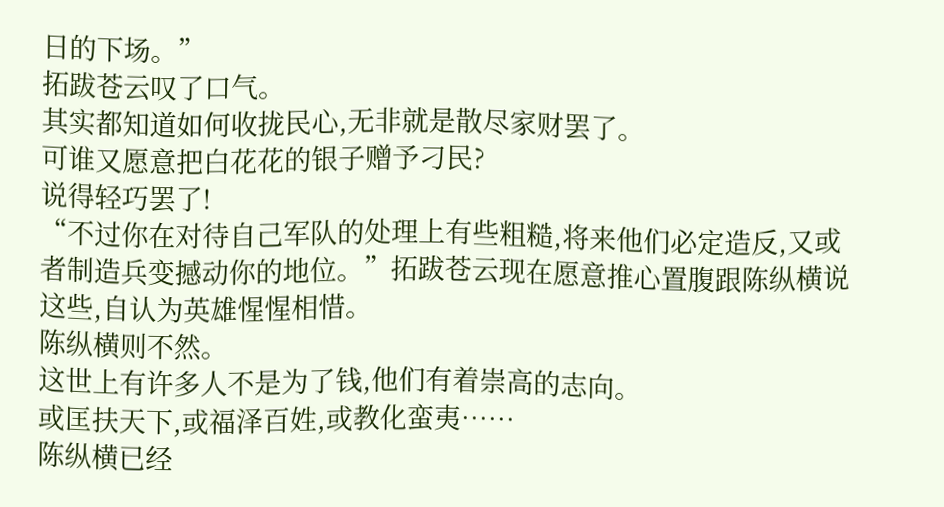日的下场。”
拓跋苍云叹了口气。
其实都知道如何收拢民心,无非就是散尽家财罢了。
可谁又愿意把白花花的银子赠予刁民?
说得轻巧罢了!
“不过你在对待自己军队的处理上有些粗糙,将来他们必定造反,又或者制造兵变撼动你的地位。”拓跋苍云现在愿意推心置腹跟陈纵横说这些,自认为英雄惺惺相惜。
陈纵横则不然。
这世上有许多人不是为了钱,他们有着崇高的志向。
或匡扶天下,或福泽百姓,或教化蛮夷……
陈纵横已经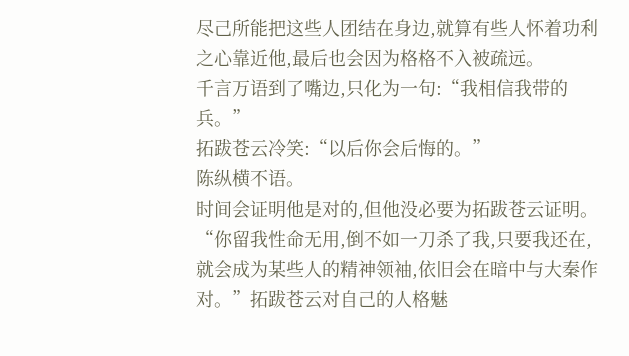尽己所能把这些人团结在身边,就算有些人怀着功利之心靠近他,最后也会因为格格不入被疏远。
千言万语到了嘴边,只化为一句:“我相信我带的兵。”
拓跋苍云冷笑:“以后你会后悔的。”
陈纵横不语。
时间会证明他是对的,但他没必要为拓跋苍云证明。
“你留我性命无用,倒不如一刀杀了我,只要我还在,就会成为某些人的精神领袖,依旧会在暗中与大秦作对。”拓跋苍云对自己的人格魅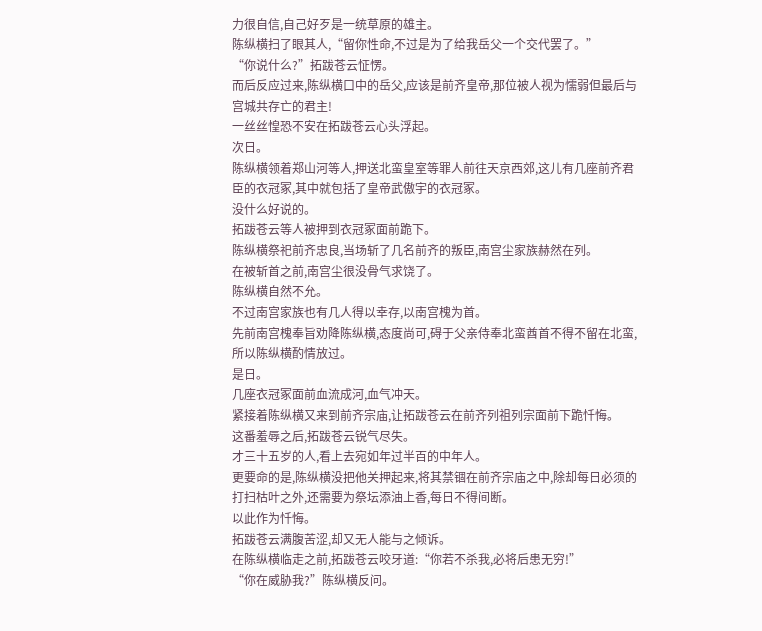力很自信,自己好歹是一统草原的雄主。
陈纵横扫了眼其人,“留你性命,不过是为了给我岳父一个交代罢了。”
“你说什么?”拓跋苍云怔愣。
而后反应过来,陈纵横口中的岳父,应该是前齐皇帝,那位被人视为懦弱但最后与宫城共存亡的君主!
一丝丝惶恐不安在拓跋苍云心头浮起。
次日。
陈纵横领着郑山河等人,押送北蛮皇室等罪人前往天京西郊,这儿有几座前齐君臣的衣冠冢,其中就包括了皇帝武傲宇的衣冠冢。
没什么好说的。
拓跋苍云等人被押到衣冠冢面前跪下。
陈纵横祭祀前齐忠良,当场斩了几名前齐的叛臣,南宫尘家族赫然在列。
在被斩首之前,南宫尘很没骨气求饶了。
陈纵横自然不允。
不过南宫家族也有几人得以幸存,以南宫槐为首。
先前南宫槐奉旨劝降陈纵横,态度尚可,碍于父亲侍奉北蛮酋首不得不留在北蛮,所以陈纵横酌情放过。
是日。
几座衣冠冢面前血流成河,血气冲天。
紧接着陈纵横又来到前齐宗庙,让拓跋苍云在前齐列祖列宗面前下跪忏悔。
这番羞辱之后,拓跋苍云锐气尽失。
才三十五岁的人,看上去宛如年过半百的中年人。
更要命的是,陈纵横没把他关押起来,将其禁锢在前齐宗庙之中,除却每日必须的打扫枯叶之外,还需要为祭坛添油上香,每日不得间断。
以此作为忏悔。
拓跋苍云满腹苦涩,却又无人能与之倾诉。
在陈纵横临走之前,拓跋苍云咬牙道:“你若不杀我,必将后患无穷!”
“你在威胁我?”陈纵横反问。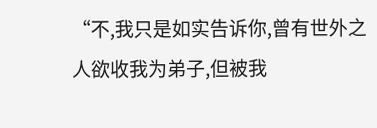“不,我只是如实告诉你,曾有世外之人欲收我为弟子,但被我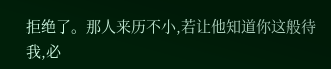拒绝了。那人来历不小,若让他知道你这般待我,必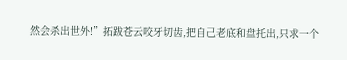然会杀出世外!”拓跋苍云咬牙切齿,把自己老底和盘托出,只求一个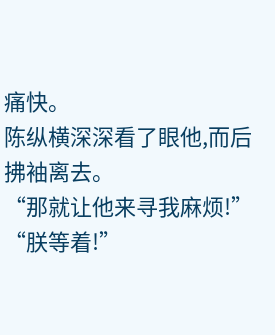痛快。
陈纵横深深看了眼他,而后拂袖离去。
“那就让他来寻我麻烦!”
“朕等着!”